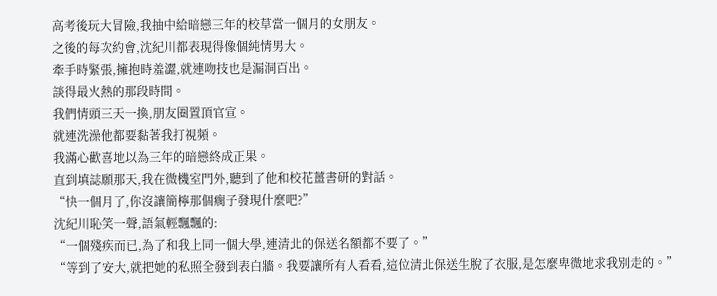高考後玩大冒險,我抽中給暗戀三年的校草當一個月的女朋友。
之後的每次約會,沈紀川都表現得像個純情男大。
牽手時緊張,擁抱時羞澀,就連吻技也是漏洞百出。
談得最火熱的那段時間。
我們情頭三天一換,朋友圈置頂官宣。
就連洗澡他都要黏著我打視頻。
我滿心歡喜地以為三年的暗戀終成正果。
直到填誌願那天,我在微機室門外,聽到了他和校花薑書研的對話。
“快一個月了,你沒讓簡檸那個瘸子發現什麼吧?”
沈紀川恥笑一聲,語氣輕飄飄的:
“一個殘疾而已,為了和我上同一個大學,連清北的保送名額都不要了。”
“等到了安大,就把她的私照全發到表白牆。我要讓所有人看看,這位清北保送生脫了衣服,是怎麼卑微地求我別走的。”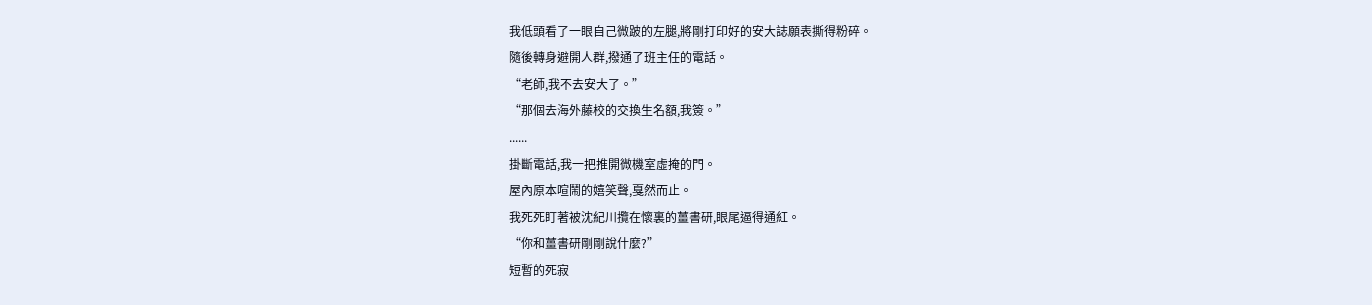我低頭看了一眼自己微跛的左腿,將剛打印好的安大誌願表撕得粉碎。
隨後轉身避開人群,撥通了班主任的電話。
“老師,我不去安大了。”
“那個去海外藤校的交換生名額,我簽。”
......
掛斷電話,我一把推開微機室虛掩的門。
屋內原本喧鬧的嬉笑聲,戛然而止。
我死死盯著被沈紀川攬在懷裏的薑書研,眼尾逼得通紅。
“你和薑書研剛剛說什麼?”
短暫的死寂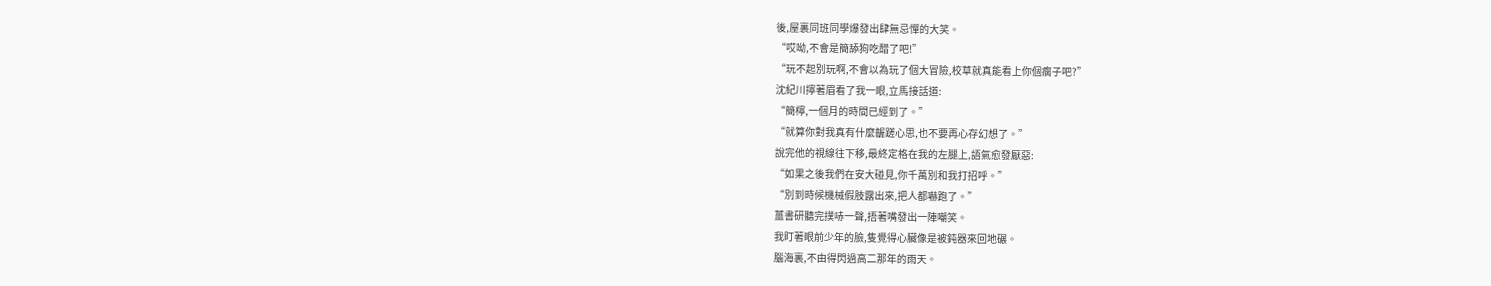後,屋裏同班同學爆發出肆無忌憚的大笑。
“哎呦,不會是簡舔狗吃醋了吧!”
“玩不起別玩啊,不會以為玩了個大冒險,校草就真能看上你個瘸子吧?”
沈紀川擰著眉看了我一眼,立馬接話道:
“簡檸,一個月的時間已經到了。”
“就算你對我真有什麼齷蹉心思,也不要再心存幻想了。”
說完他的視線往下移,最終定格在我的左腿上,語氣愈發厭惡:
“如果之後我們在安大碰見,你千萬別和我打招呼。”
“別到時候機械假肢露出來,把人都嚇跑了。”
薑書研聽完撲哧一聲,捂著嘴發出一陣嘲笑。
我盯著眼前少年的臉,隻覺得心臟像是被鈍器來回地碾。
腦海裏,不由得閃過高二那年的雨天。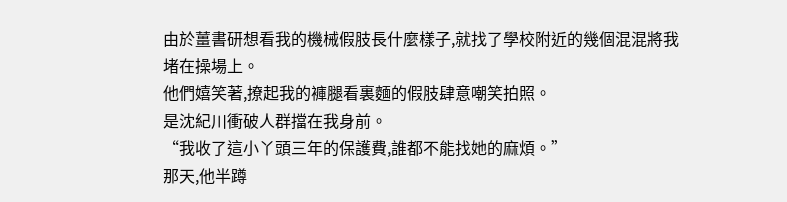由於薑書研想看我的機械假肢長什麼樣子,就找了學校附近的幾個混混將我堵在操場上。
他們嬉笑著,撩起我的褲腿看裏麵的假肢肆意嘲笑拍照。
是沈紀川衝破人群擋在我身前。
“我收了這小丫頭三年的保護費,誰都不能找她的麻煩。”
那天,他半蹲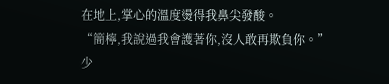在地上,掌心的溫度燙得我鼻尖發酸。
“簡檸,我說過我會護著你,沒人敢再欺負你。”
少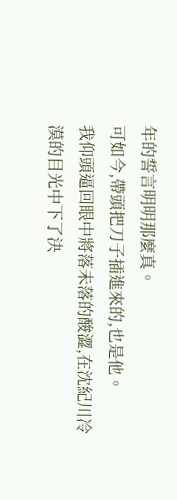年的誓言明明那麼真。
可如今,帶頭把刀子插進來的,也是他。
我仰頭逼回眼中將落未落的酸澀,在沈紀川冷漠的目光中下了決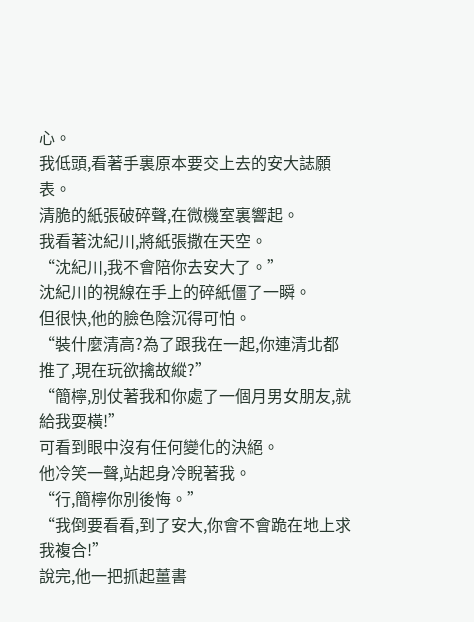心。
我低頭,看著手裏原本要交上去的安大誌願表。
清脆的紙張破碎聲,在微機室裏響起。
我看著沈紀川,將紙張撒在天空。
“沈紀川,我不會陪你去安大了。”
沈紀川的視線在手上的碎紙僵了一瞬。
但很快,他的臉色陰沉得可怕。
“裝什麼清高?為了跟我在一起,你連清北都推了,現在玩欲擒故縱?”
“簡檸,別仗著我和你處了一個月男女朋友,就給我耍橫!”
可看到眼中沒有任何變化的決絕。
他冷笑一聲,站起身冷睨著我。
“行,簡檸你別後悔。”
“我倒要看看,到了安大,你會不會跪在地上求我複合!”
說完,他一把抓起薑書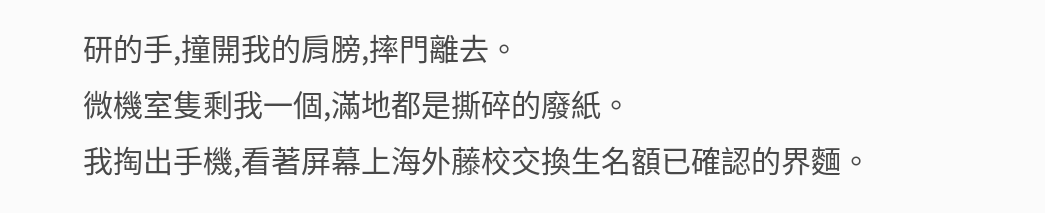研的手,撞開我的肩膀,摔門離去。
微機室隻剩我一個,滿地都是撕碎的廢紙。
我掏出手機,看著屏幕上海外藤校交換生名額已確認的界麵。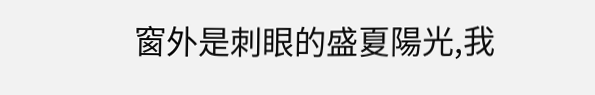窗外是刺眼的盛夏陽光,我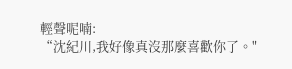輕聲呢喃:
“沈紀川,我好像真沒那麼喜歡你了。"